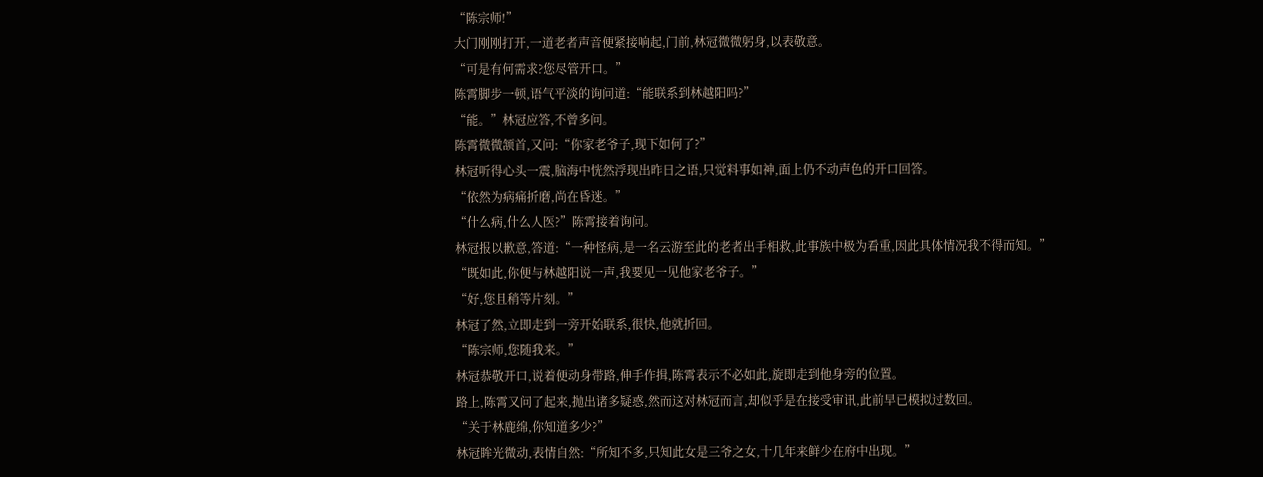“陈宗师!”
大门刚刚打开,一道老者声音便紧接响起,门前,林冠微微躬身,以表敬意。
“可是有何需求?您尽管开口。”
陈霄脚步一顿,语气平淡的询问道:“能联系到林越阳吗?”
“能。”林冠应答,不曾多问。
陈霄微微颔首,又问:“你家老爷子,现下如何了?”
林冠听得心头一震,脑海中恍然浮现出昨日之语,只觉料事如神,面上仍不动声色的开口回答。
“依然为病痛折磨,尚在昏迷。”
“什么病,什么人医?”陈霄接着询问。
林冠报以歉意,答道:“一种怪病,是一名云游至此的老者出手相救,此事族中极为看重,因此具体情况我不得而知。”
“既如此,你便与林越阳说一声,我要见一见他家老爷子。”
“好,您且稍等片刻。”
林冠了然,立即走到一旁开始联系,很快,他就折回。
“陈宗师,您随我来。”
林冠恭敬开口,说着便动身带路,伸手作揖,陈霄表示不必如此,旋即走到他身旁的位置。
路上,陈霄又问了起来,抛出诸多疑惑,然而这对林冠而言,却似乎是在接受审讯,此前早已模拟过数回。
“关于林鹿绵,你知道多少?”
林冠眸光微动,表情自然:“所知不多,只知此女是三爷之女,十几年来鲜少在府中出现。”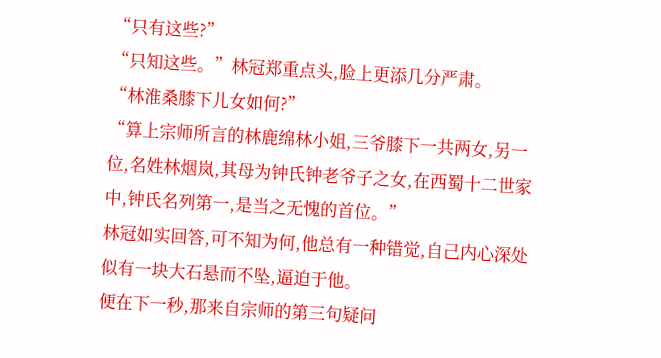“只有这些?”
“只知这些。”林冠郑重点头,脸上更添几分严肃。
“林淮桑膝下儿女如何?”
“算上宗师所言的林鹿绵林小姐,三爷膝下一共两女,另一位,名姓林烟岚,其母为钟氏钟老爷子之女,在西蜀十二世家中,钟氏名列第一,是当之无愧的首位。”
林冠如实回答,可不知为何,他总有一种错觉,自己内心深处似有一块大石悬而不坠,逼迫于他。
便在下一秒,那来自宗师的第三句疑问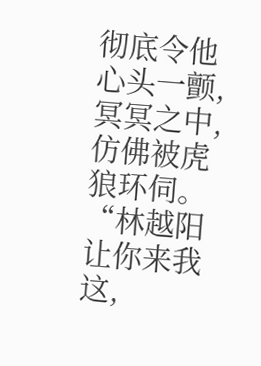彻底令他心头一颤,冥冥之中,仿佛被虎狼环伺。
“林越阳让你来我这,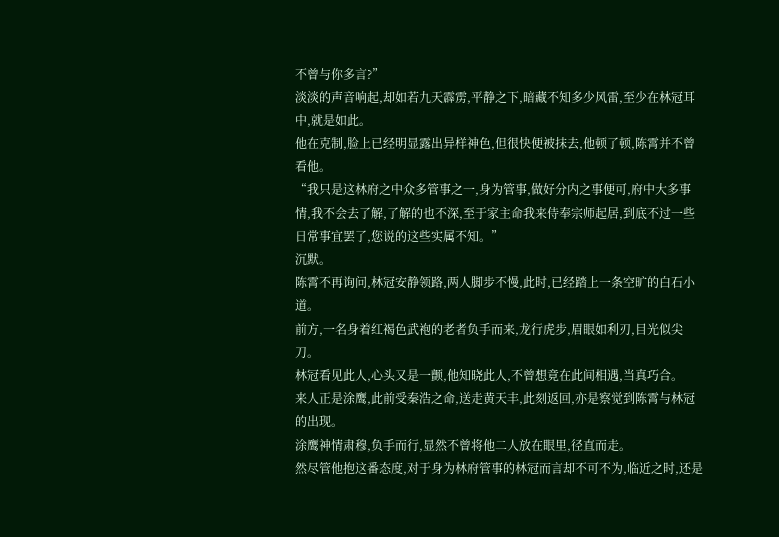不曾与你多言?”
淡淡的声音响起,却如若九天霹雳,平静之下,暗藏不知多少风雷,至少在林冠耳中,就是如此。
他在克制,脸上已经明显露出异样神色,但很快便被抹去,他顿了顿,陈霄并不曾看他。
“我只是这林府之中众多管事之一,身为管事,做好分内之事便可,府中大多事情,我不会去了解,了解的也不深,至于家主命我来侍奉宗师起居,到底不过一些日常事宜罢了,您说的这些实属不知。”
沉默。
陈霄不再询问,林冠安静领路,两人脚步不慢,此时,已经踏上一条空旷的白石小道。
前方,一名身着红褐色武袍的老者负手而来,龙行虎步,眉眼如利刃,目光似尖刀。
林冠看见此人,心头又是一颤,他知晓此人,不曾想竟在此间相遇,当真巧合。
来人正是涂鹰,此前受秦浩之命,送走黄天丰,此刻返回,亦是察觉到陈霄与林冠的出现。
涂鹰神情肃穆,负手而行,显然不曾将他二人放在眼里,径直而走。
然尽管他抱这番态度,对于身为林府管事的林冠而言却不可不为,临近之时,还是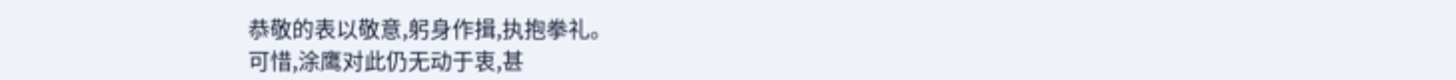恭敬的表以敬意,躬身作揖,执抱拳礼。
可惜,涂鹰对此仍无动于衷,甚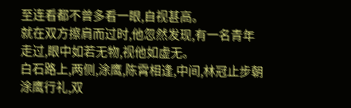至连看都不曾多看一眼,自视甚高。
就在双方擦肩而过时,他忽然发现,有一名青年走过,眼中如若无物,视他如虚无。
白石路上,两侧,涂鹰,陈霄相逢,中间,林冠止步朝涂鹰行礼,双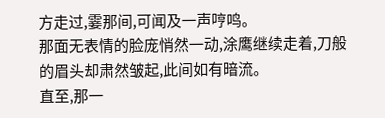方走过,霎那间,可闻及一声哼鸣。
那面无表情的脸庞悄然一动,涂鹰继续走着,刀般的眉头却肃然皱起,此间如有暗流。
直至,那一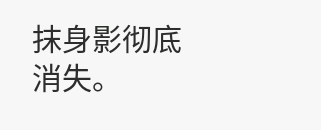抹身影彻底消失。